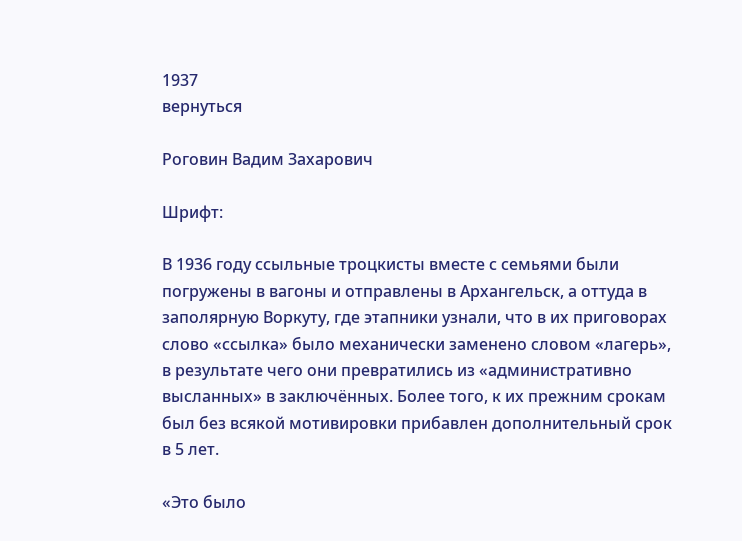1937
вернуться

Роговин Вадим Захарович

Шрифт:

В 1936 году ссыльные троцкисты вместе с семьями были погружены в вагоны и отправлены в Архангельск, а оттуда в заполярную Воркуту, где этапники узнали, что в их приговорах слово «ссылка» было механически заменено словом «лагерь», в результате чего они превратились из «административно высланных» в заключённых. Более того, к их прежним срокам был без всякой мотивировки прибавлен дополнительный срок в 5 лет.

«Это было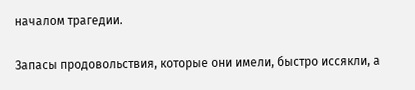началом трагедии.

Запасы продовольствия, которые они имели, быстро иссякли, а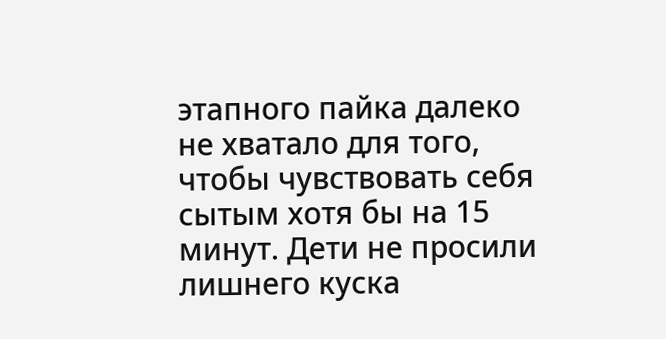этапного пайка далеко не хватало для того, чтобы чувствовать себя сытым хотя бы на 15 минут. Дети не просили лишнего куска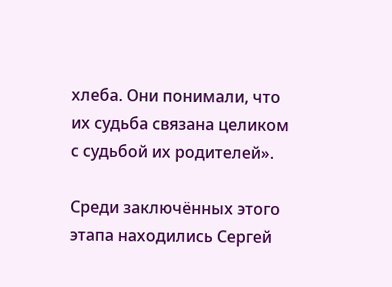хлеба. Они понимали, что их судьба связана целиком с судьбой их родителей».

Среди заключённых этого этапа находились Сергей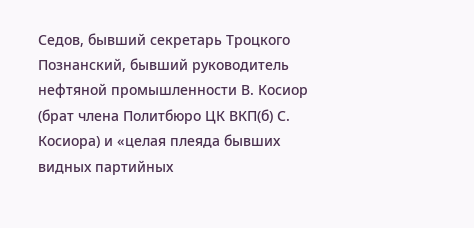Седов, бывший секретарь Троцкого Познанский, бывший руководитель нефтяной промышленности В. Косиор (брат члена Политбюро ЦК ВКП(б) С. Косиора) и «целая плеяда бывших видных партийных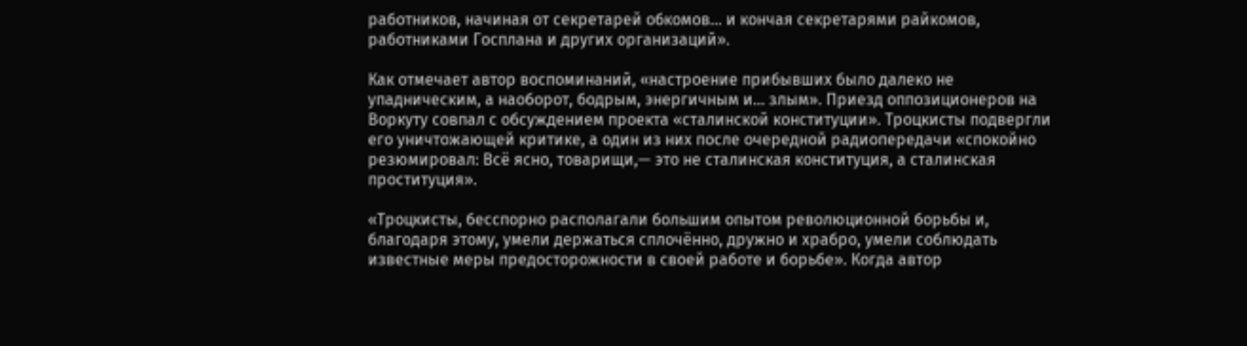работников, начиная от секретарей обкомов… и кончая секретарями райкомов, работниками Госплана и других организаций».

Как отмечает автор воспоминаний, «настроение прибывших было далеко не упадническим, а наоборот, бодрым, энергичным и… злым». Приезд оппозиционеров на Воркуту совпал с обсуждением проекта «сталинской конституции». Троцкисты подвергли его уничтожающей критике, а один из них после очередной радиопередачи «спокойно резюмировал: Всё ясно, товарищи,— это не сталинская конституция, а сталинская проституция».

«Троцкисты, бесспорно располагали большим опытом революционной борьбы и, благодаря этому, умели держаться сплочённо, дружно и храбро, умели соблюдать известные меры предосторожности в своей работе и борьбе». Когда автор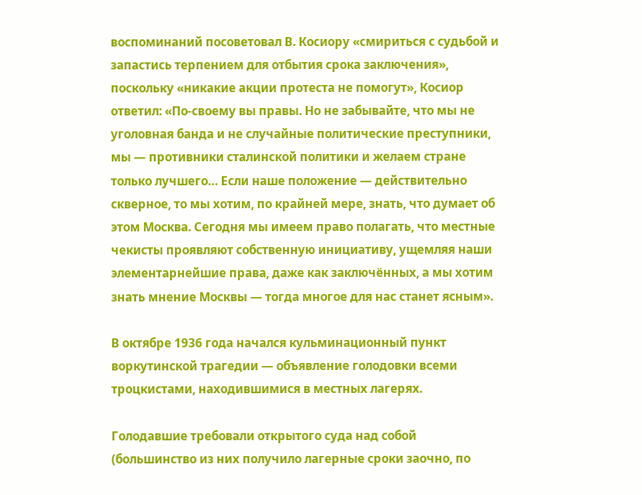воспоминаний посоветовал В. Косиору «смириться с судьбой и запастись терпением для отбытия срока заключения», поскольку «никакие акции протеста не помогут», Косиор ответил: «По-своему вы правы. Но не забывайте, что мы не уголовная банда и не случайные политические преступники, мы — противники сталинской политики и желаем стране только лучшего… Если наше положение — действительно скверное, то мы хотим, по крайней мере, знать, что думает об этом Москва. Сегодня мы имеем право полагать, что местные чекисты проявляют собственную инициативу, ущемляя наши элементарнейшие права, даже как заключённых, а мы хотим знать мнение Москвы — тогда многое для нас станет ясным».

В октябре 1936 года начался кульминационный пункт воркутинской трагедии — объявление голодовки всеми троцкистами, находившимися в местных лагерях.

Голодавшие требовали открытого суда над собой (большинство из них получило лагерные сроки заочно, по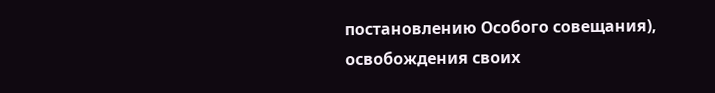постановлению Особого совещания), освобождения своих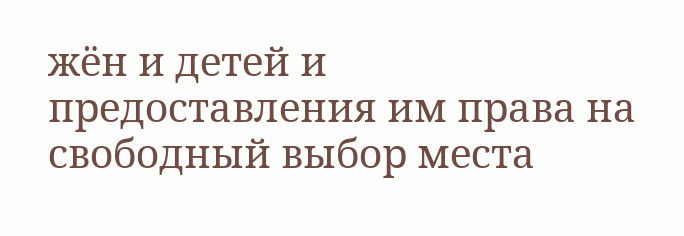жён и детей и предоставления им права на свободный выбор места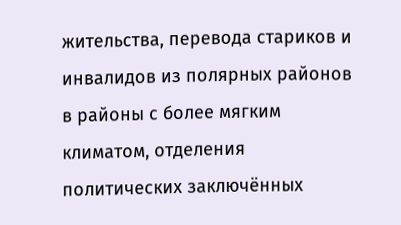жительства, перевода стариков и инвалидов из полярных районов в районы с более мягким климатом, отделения политических заключённых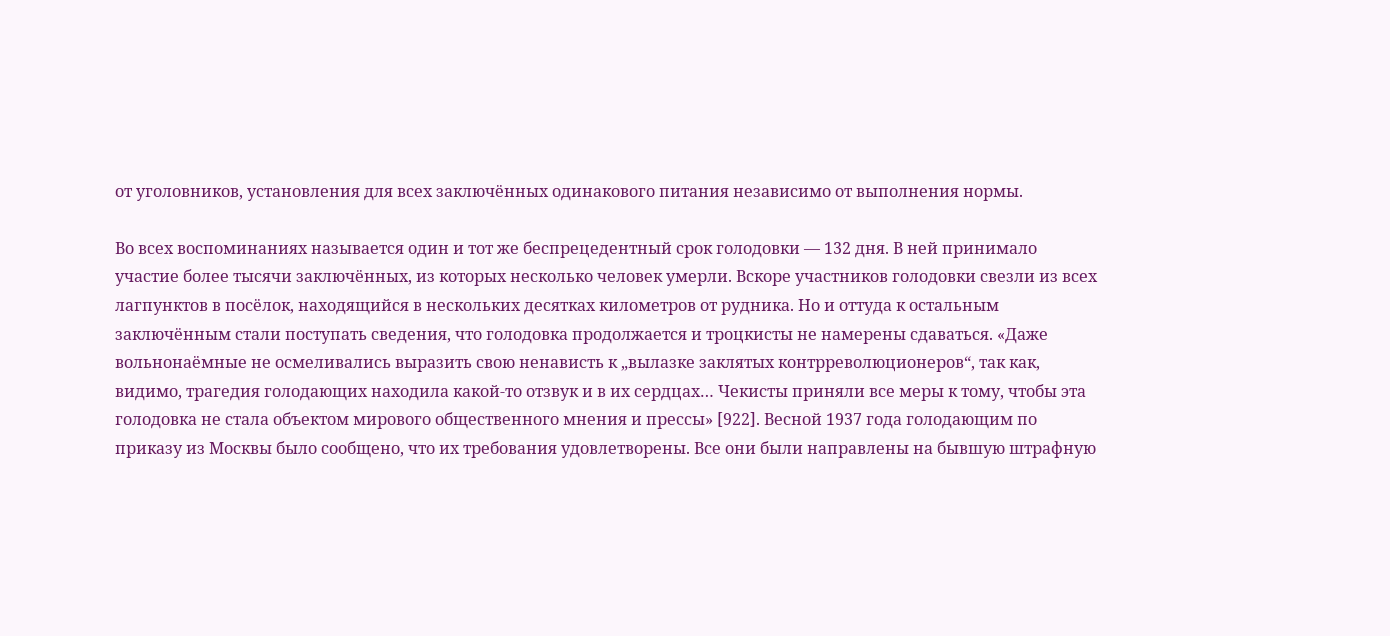от уголовников, установления для всех заключённых одинакового питания независимо от выполнения нормы.

Во всех воспоминаниях называется один и тот же беспрецедентный срок голодовки — 132 дня. В ней принимало участие более тысячи заключённых, из которых несколько человек умерли. Вскоре участников голодовки свезли из всех лагпунктов в посёлок, находящийся в нескольких десятках километров от рудника. Но и оттуда к остальным заключённым стали поступать сведения, что голодовка продолжается и троцкисты не намерены сдаваться. «Даже вольнонаёмные не осмеливались выразить свою ненависть к „вылазке заклятых контрреволюционеров“, так как, видимо, трагедия голодающих находила какой-то отзвук и в их сердцах… Чекисты приняли все меры к тому, чтобы эта голодовка не стала объектом мирового общественного мнения и прессы» [922]. Весной 1937 года голодающим по приказу из Москвы было сообщено, что их требования удовлетворены. Все они были направлены на бывшую штрафную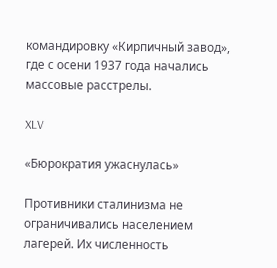командировку «Кирпичный завод», где с осени 1937 года начались массовые расстрелы.

XLV

«Бюрократия ужаснулась»

Противники сталинизма не ограничивались населением лагерей. Их численность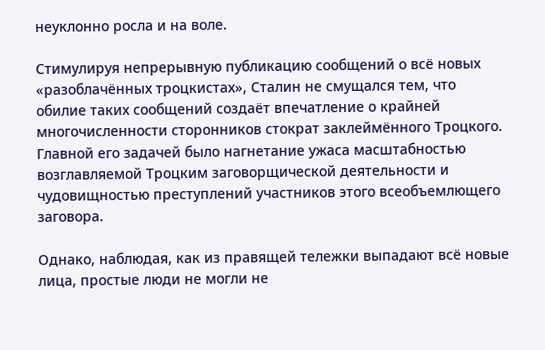неуклонно росла и на воле.

Стимулируя непрерывную публикацию сообщений о всё новых «разоблачённых троцкистах», Сталин не смущался тем, что обилие таких сообщений создаёт впечатление о крайней многочисленности сторонников стократ заклеймённого Троцкого. Главной его задачей было нагнетание ужаса масштабностью возглавляемой Троцким заговорщической деятельности и чудовищностью преступлений участников этого всеобъемлющего заговора.

Однако, наблюдая, как из правящей тележки выпадают всё новые лица, простые люди не могли не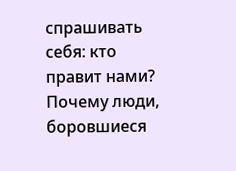спрашивать себя: кто правит нами? Почему люди, боровшиеся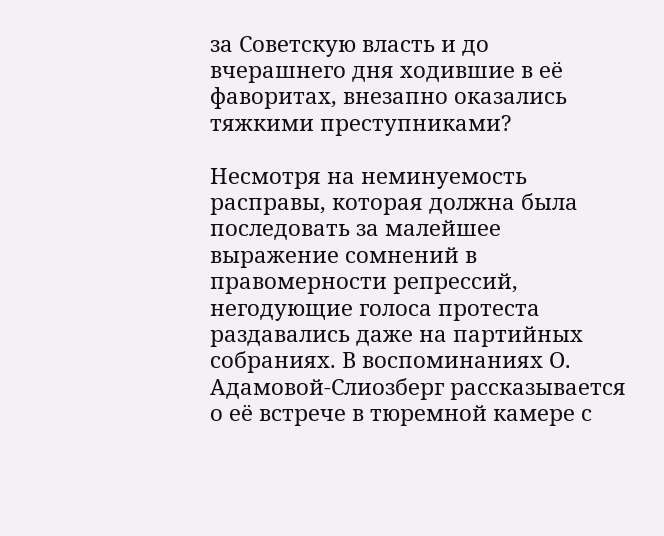за Советскую власть и до вчерашнего дня ходившие в её фаворитах, внезапно оказались тяжкими преступниками?

Несмотря на неминуемость расправы, которая должна была последовать за малейшее выражение сомнений в правомерности репрессий, негодующие голоса протеста раздавались даже на партийных собраниях. В воспоминаниях О. Адамовой-Слиозберг рассказывается о её встрече в тюремной камере с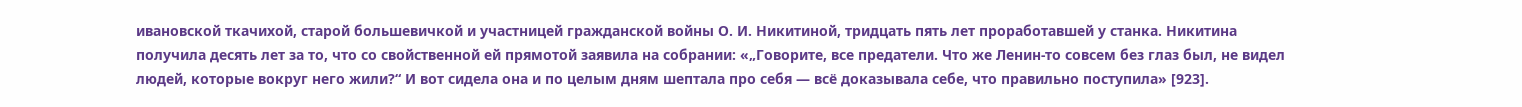ивановской ткачихой, старой большевичкой и участницей гражданской войны О. И. Никитиной, тридцать пять лет проработавшей у станка. Никитина получила десять лет за то, что со свойственной ей прямотой заявила на собрании: «„Говорите, все предатели. Что же Ленин-то совсем без глаз был, не видел людей, которые вокруг него жили?“ И вот сидела она и по целым дням шептала про себя — всё доказывала себе, что правильно поступила» [923].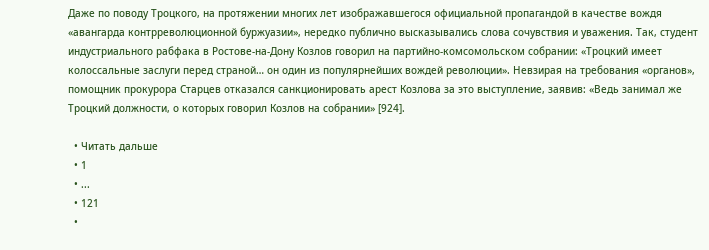Даже по поводу Троцкого, на протяжении многих лет изображавшегося официальной пропагандой в качестве вождя «авангарда контрреволюционной буржуазии», нередко публично высказывались слова сочувствия и уважения. Так, студент индустриального рабфака в Ростове-на-Дону Козлов говорил на партийно-комсомольском собрании: «Троцкий имеет колоссальные заслуги перед страной… он один из популярнейших вождей революции». Невзирая на требования «органов», помощник прокурора Старцев отказался санкционировать арест Козлова за это выступление, заявив: «Ведь занимал же Троцкий должности, о которых говорил Козлов на собрании» [924].

  • Читать дальше
  • 1
  • ...
  • 121
  •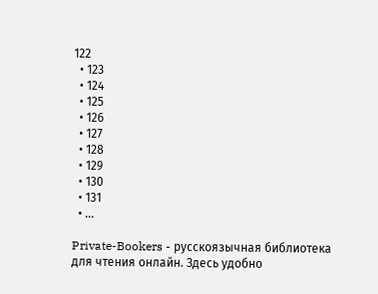122
  • 123
  • 124
  • 125
  • 126
  • 127
  • 128
  • 129
  • 130
  • 131
  • ...

Private-Bookers - русскоязычная библиотека для чтения онлайн. Здесь удобно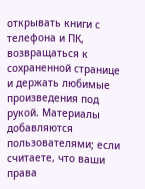открывать книги с телефона и ПК, возвращаться к сохраненной странице и держать любимые произведения под рукой. Материалы добавляются пользователями; если считаете, что ваши права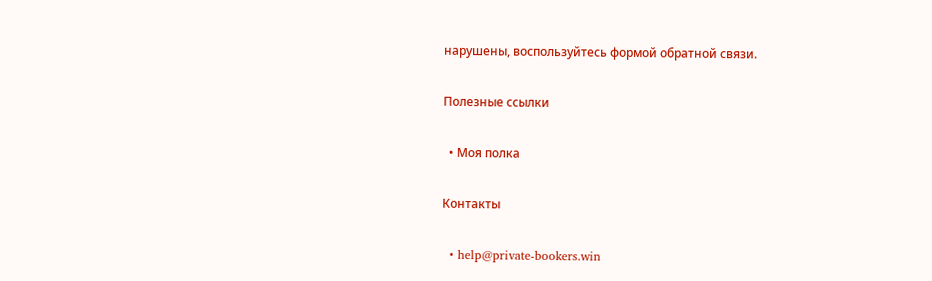нарушены, воспользуйтесь формой обратной связи.

Полезные ссылки

  • Моя полка

Контакты

  • help@private-bookers.win